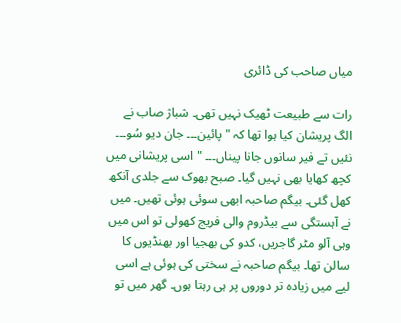میاں صاحب کی ڈائری

رات سے طبیعت ٹھیک نہیں تھی۔ شباژ صاب نے الگ پریشان کیا ہوا تھا کہ "پائین۔۔۔ جان دیو سُو۔۔۔ نئیں تے فیر سانوں جانا پیناں۔۔۔ " اسی پریشانی میں کچھ کھایا بھی نہیں گیا۔ صبح بھوک سے جلدی آنکھ کھل گئی۔ بیگم صاحبہ ابھی سوئی ہوئی تھیں۔ میں نے آہستگی سے بیڈروم والی فریج کھولی تو اس میں وہی آلو مٹر گاجریں، کدو کی بھجیا اور بھنڈیوں کا سالن تھا۔ بیگم صاحبہ نے سختی کی ہوئی ہے اسی لیے میں زیادہ تر دوروں پر ہی رہتا ہوں۔ گھر میں تو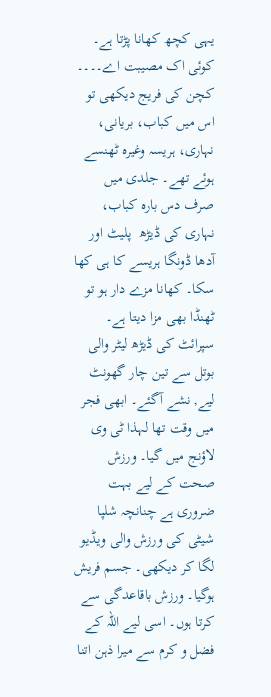یہی کچھ کھانا پڑتا ہے۔ کوئی اک مصیبت اے۔۔۔۔
کچن کی فریج دیکھی تو اس میں کباب، بریانی، نہاری، ہریسہ وغیرہ ٹھنسے ہوئے تھے۔ جلدی میں صرف دس بارہ کباب، نہاری کی ڈیڑھ  پلیٹ اور آدھا ڈونگا ہریسے کا ہی کھا سکا۔ کھانا مزے دار ہو تو ٹھنڈا بھی مزا دیتا ہے۔ سپرائٹ کی ڈیڑھ لیٹر والی بوتل سے تین چار گھونٹ لیے, نشے آگئے۔ ابھی فجر میں وقت تھا لہذا ٹی وی لاؤنج میں گیا۔ ورزش صحت کے لیے بہت ضروری ہے چنانچہ شلپا شیٹی کی ورزش والی ویڈیو لگا کر دیکھی۔ جسم فریش ہوگیا۔ ورزش باقاعدگی سے کرتا ہوں۔ اسی لیے اللہ کے فضل و کرم سے میرا ذہن اتنا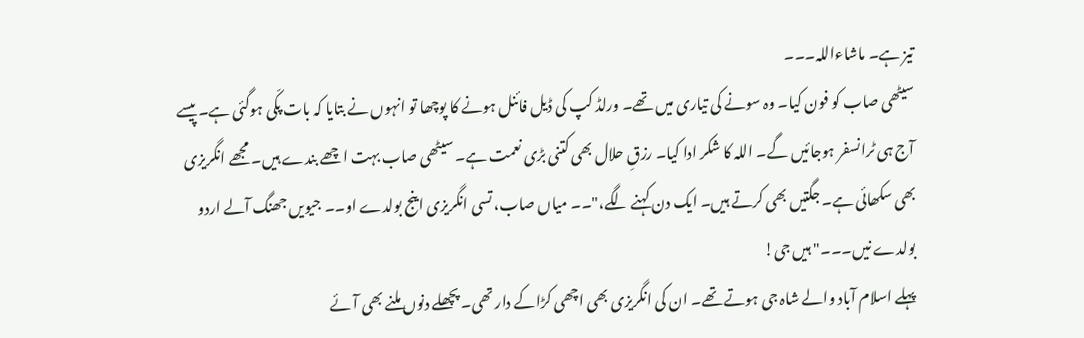تیز ہے۔ ماشاءاللہ۔۔۔
سیٹھی صاب کو فون کیا۔ وہ سونے کی تیاری میں تھے۔ ورلڈ کپ کی ڈیل فائنل ہونے کا پوچھا تو انہوں نے بتایا کہ بات پکّی ہوگئی ہے۔ پیسے آج ہی ٹرانسفر ہوجائیں گے۔ اللہ کا شکر ادا کیا۔ رزقِ حلال بھی کتنی بڑی نعمت ہے۔ سیٹھی صاب بہت اچھے بندے ہیں۔ مجھے انگریزی بھی سکھائی ہے۔ جگتیں بھی کرتے ہیں۔ ایک دن کہنے لگے،"۔۔ میاں صاب، تسی انگریزی اینج بولدے او۔۔ جیویں جھنگ آلے اردو بولدے نیں۔۔۔" ہیں جی!
پہلے اسلام آباد والے شاہ جی ہوتے تھے۔ ان کی انگریزی بھی اچھی کڑاکے دار تھی۔ پچھلے دنوں ملنے بھی آئے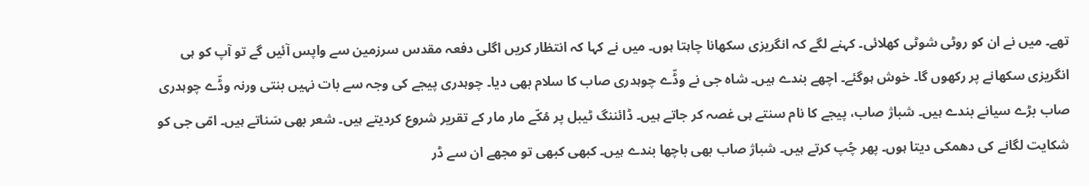تھے۔ میں نے ان کو روٹی شوٹی کھلائی۔ کہنے لگے کہ انگریزی سکھانا چاہتا ہوں۔ میں نے کہا کہ انتظار کریں اگلی دفعہ مقدس سرزمین سے واپس آئیں گے تو آپ کو ہی انگریزی سکھانے پر رکھوں گا۔ خوش ہوگئے۔ اچھے بندے ہیں۔ شاہ جی نے وڈّے چوہدری صاب کا سلام بھی دیا۔ چوہدری پیجے کی وجہ سے بات نہیں بنتی ورنہ وڈّے چوہدری صاب بڑے سیانے بندے ہیں۔ شباژ صاب، پیجے کا نام سنتے ہی غصہ کر جاتے ہیں۔ ڈائننگ ٹیبل پر مُکّے مار مار کے تقریر شروع کردیتے ہیں۔ شعر بھی سَناتے ہیں۔ امّی جی کو شکایت لگانے کی دھمکی دیتا ہوں۔ پھر چُپ کرتے ہیں۔ شباژ صاب بھی باچھا بندے ہیں۔ کبھی کبھی تو مجھے ان سے ڈر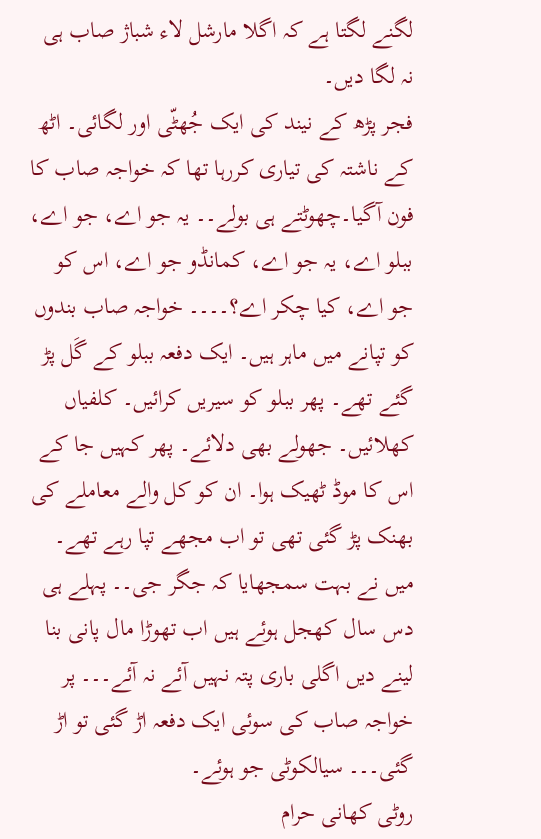لگنے لگتا ہے کہ اگلا مارشل لاء شباژ صاب ہی نہ لگا دیں۔
فجر پڑھ کے نیند کی ایک جُھٹّی اور لگائی۔ اٹھ کے ناشتہ کی تیاری کررہا تھا کہ خواجہ صاب کا فون آگیا۔چھوٹتے ہی بولے۔۔ یہ جو اے، جو اے، ببلو اے، یہ جو اے، کمانڈو جو اے، اس کو جو اے، کیا چکر اے؟۔۔۔۔ خواجہ صاب بندوں کو تپانے میں ماہر ہیں۔ ایک دفعہ ببلو کے گَل پڑ گئے تھے۔ پھر ببلو کو سیریں کرائیں۔ کلفیاں کھلائیں۔ جھولے بھی دلائے۔ پھر کہیں جا کے اس کا موڈ ٹھیک ہوا۔ ان کو کل والے معاملے کی بھنک پڑ گئی تھی تو اب مجھے تپا رہے تھے۔ میں نے بہت سمجھایا کہ جگر جی۔۔ پہلے ہی دس سال کھجل ہوئے ہیں اب تھوڑا مال پانی بنا لینے دیں اگلی باری پتہ نہیں آئے نہ آئے۔۔۔ پر خواجہ صاب کی سوئی ایک دفعہ اڑ گئی تو اڑ گئی۔۔۔ سیالکوٹی جو ہوئے۔
روٹی کھانی حرام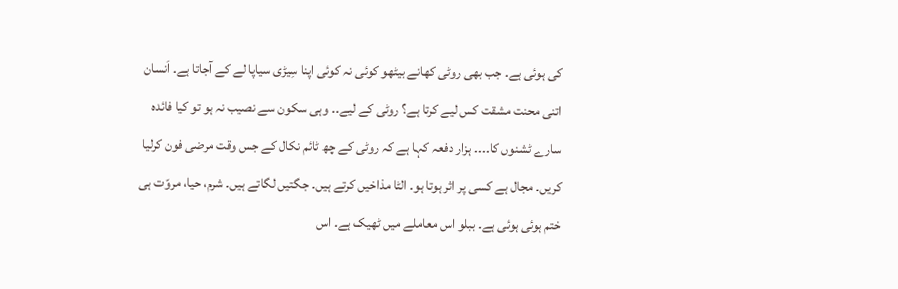کی ہوئی ہے۔ جب بھی روٹی کھانے بیٹھو کوئی نہ کوئی اپنا سِیڑی سیاپا لے کے آجاتا ہے۔ اَنسان اتنی محنت مشقت کس لیے کرتا ہے؟ روٹی کے لیے۔۔ وہی سکون سے نصیب نہ ہو تو کیا فائدہ سارے ٹشنوں کا۔۔۔۔ ہزار دفعہ کہا ہے کہ روٹی کے چھ ٹائم نکال کے جس وقت مرضی فون کرلیا کریں۔ مجال ہے کسی پر اثر ہوتا ہو۔ الٹا مذاخیں کرتے ہیں۔ جگتیں لگاتے ہیں۔ شرم، حیا، مروّت ہی ختم ہوئی ہوئی ہے۔ ببلو اس معاملے میں ٹھیک ہے۔ اس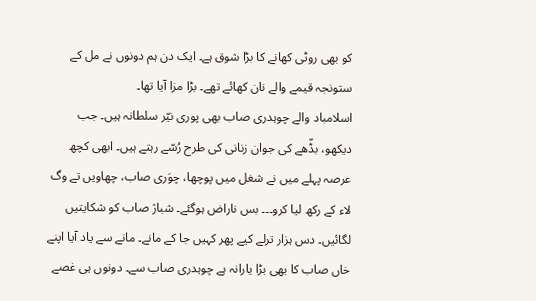کو بھی روٹی کھانے کا بڑا شوق ہے۔ ایک دن ہم دونوں نے مل کے ستونجہ قیمے والے نان کھائے تھے۔ بڑا مزا آیا تھا۔
اسلامباد والے چوہدری صاب بھی پوری نیّر سلطانہ ہیں۔ جب دیکھو، بڈّھے کی جوان زنانی کی طرح رُسّے رہتے ہیں۔ ابھی کچھ عرصہ پہلے میں نے شغل میں پوچھا، چوَری صاب، چھاویں تے وگ لاء کے رکھ لیا کرو۔۔۔ بس ناراض ہوگئے۔ شباژ صاب کو شکایتیں لگائیں۔ دس ہزار ترلے کیے پھر کہیں جا کے مانے۔ مانے سے یاد آیا اپنے خاں صاب کا بھی بڑا یارانہ ہے چوہدری صاب سے۔ دونوں ہی غصے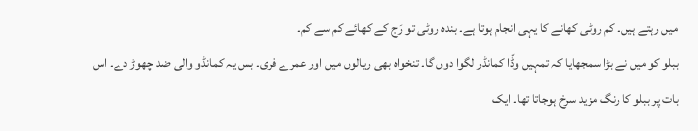میں رہتے ہیں۔ کم روٹی کھانے کا یہی انجام ہوتا ہے۔ بندہ روٹی تو رَج کے کھائے کم سے کم۔
ببلو کو میں نے بڑا سمجھایا کہ تمہیں وڈّا کمانڈر لگوا دوں گا۔ تنخواہ بھی ریالوں میں اور عمرے فری۔ بس یہ کمانڈو والی ضد چھوڑ دے۔ اس بات پر ببلو کا رنگ مزید سرخ ہوجاتا تھا۔ ایک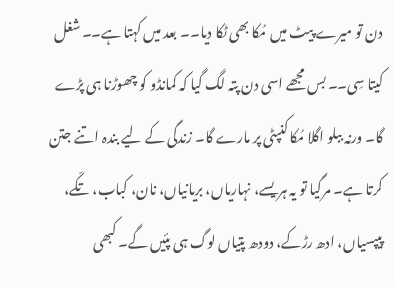دن تو میرے پیٹ میں مُکا بھی ٹکا دیا۔۔ بعد میں کہتا ہے۔۔ شغل کیتا سِی۔۔ بس مجھے اسی دن پتہ لگ گیا کہ کمانڈو کو چھوڑنا ہی پڑے گا۔ ورنہ ببلو اگلا مُکا کنپٹی پر مارے گا۔ زندگی کے لیے بندہ اتنے جتن کرتا ہے۔ مرگیا تو یہ ہریسے، نہاریاں، بریانیاں، نان، کباب، تکّے، پیپسیاں، ادھ رڑکے، دودھ پتیاں لوگ ہی پئیں گے۔ کبھی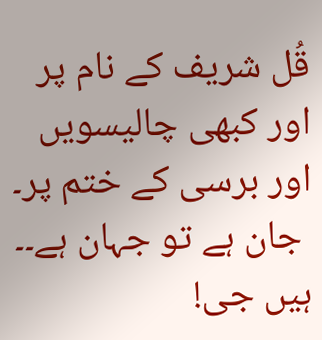قُل شریف کے نام پر اور کبھی چالیسویں اور برسی کے ختم پر۔
 جان ہے تو جہان ہے۔۔ ہیں جی!